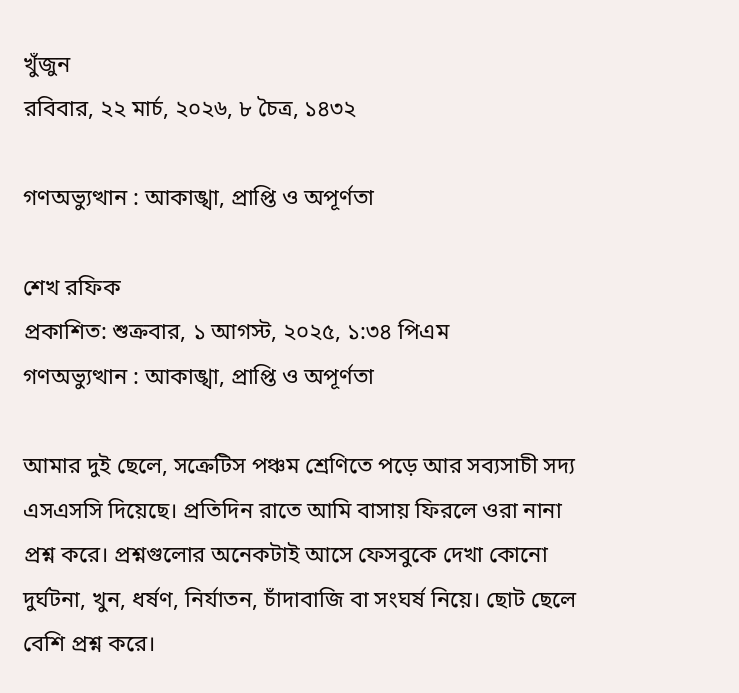খুঁজুন
রবিবার, ২২ মার্চ, ২০২৬, ৮ চৈত্র, ১৪৩২

গণঅভ্যুত্থান : আকাঙ্খা, প্রাপ্তি ও অপূর্ণতা

শেখ রফিক
প্রকাশিত: শুক্রবার, ১ আগস্ট, ২০২৫, ১:৩৪ পিএম
গণঅভ্যুত্থান : আকাঙ্খা, প্রাপ্তি ও অপূর্ণতা

আমার দুই ছেলে, সক্রেটিস পঞ্চম শ্রেণিতে পড়ে আর সব্যসাচী সদ্য এসএসসি দিয়েছে। প্রতিদিন রাতে আমি বাসায় ফিরলে ওরা নানা প্রশ্ন করে। প্রশ্নগুলোর অনেকটাই আসে ফেসবুকে দেখা কোনো দুর্ঘটনা, খুন, ধর্ষণ, নির্যাতন, চাঁদাবাজি বা সংঘর্ষ নিয়ে। ছোট ছেলে বেশি প্রশ্ন করে।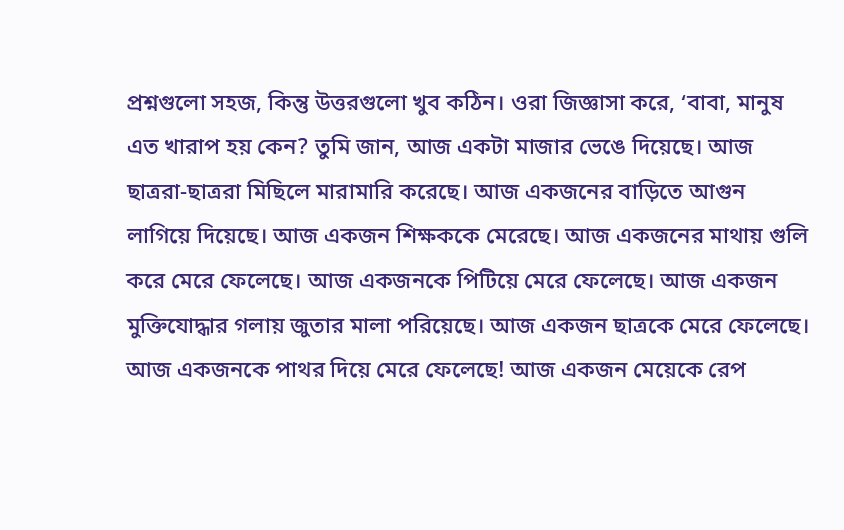প্রশ্নগুলো সহজ, কিন্তু উত্তরগুলো খুব কঠিন। ওরা জিজ্ঞাসা করে, ‘বাবা, মানুষ এত খারাপ হয় কেন? তুমি জান, আজ একটা মাজার ভেঙে দিয়েছে। আজ ছাত্ররা-ছাত্ররা মিছিলে মারামারি করেছে। আজ একজনের বাড়িতে আগুন লাগিয়ে দিয়েছে। আজ একজন শিক্ষককে মেরেছে। আজ একজনের মাথায় গুলি করে মেরে ফেলেছে। আজ একজনকে পিটিয়ে মেরে ফেলেছে। আজ একজন মুক্তিযোদ্ধার গলায় জুতার মালা পরিয়েছে। আজ একজন ছাত্রকে মেরে ফেলেছে। আজ একজনকে পাথর দিয়ে মেরে ফেলেছে! আজ একজন মেয়েকে রেপ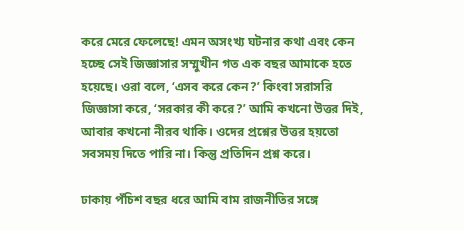করে মেরে ফেলেছে! এমন অসংখ্য ঘটনার কথা এবং কেন হচ্ছে সেই জিজ্ঞাসার সম্মুখীন গত এক বছর আমাকে হতে হয়েছে। ওরা বলে, ‘এসব করে কেন?’ কিংবা সরাসরি জিজ্ঞাসা করে, ‘সরকার কী করে?’ আমি কখনো উত্তর দিই, আবার কখনো নীরব থাকি। ওদের প্রশ্নের উত্তর হয়তো সবসময় দিতে পারি না। কিন্তু প্রতিদিন প্রশ্ন করে।

ঢাকায় পঁচিশ বছর ধরে আমি বাম রাজনীতির সঙ্গে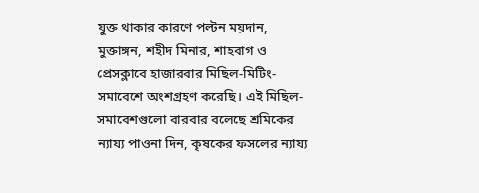যুক্ত থাকার কারণে পল্টন ময়দান, মুক্তাঙ্গন, শহীদ মিনার, শাহবাগ ও প্রেসক্লাবে হাজারবার মিছিল-মিটিং-সমাবেশে অংশগ্রহণ করেছি। এই মিছিল-সমাবেশগুলো বারবার বলেছে শ্রমিকের ন্যায্য পাওনা দিন, কৃষকের ফসলের ন্যায্য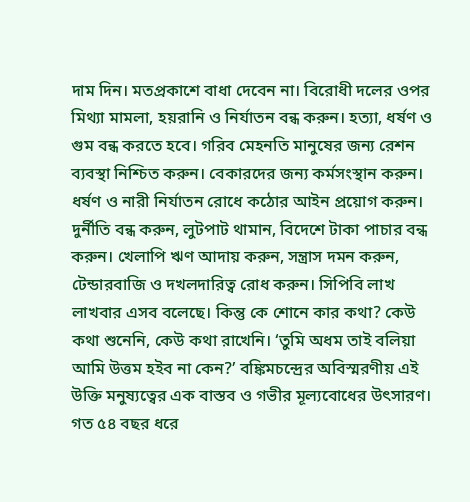দাম দিন। মতপ্রকাশে বাধা দেবেন না। বিরোধী দলের ওপর মিথ্যা মামলা, হয়রানি ও নির্যাতন বন্ধ করুন। হত্যা, ধর্ষণ ও গুম বন্ধ করতে হবে। গরিব মেহনতি মানুষের জন্য রেশন ব্যবস্থা নিশ্চিত করুন। বেকারদের জন্য কর্মসংস্থান করুন। ধর্ষণ ও নারী নির্যাতন রোধে কঠোর আইন প্রয়োগ করুন। দুর্নীতি বন্ধ করুন, লুটপাট থামান, বিদেশে টাকা পাচার বন্ধ করুন। খেলাপি ঋণ আদায় করুন, সন্ত্রাস দমন করুন, টেন্ডারবাজি ও দখলদারিত্ব রোধ করুন। সিপিবি লাখ লাখবার এসব বলেছে। কিন্তু কে শোনে কার কথা? কেউ কথা শুনেনি, কেউ কথা রাখেনি। ‘তুমি অধম তাই বলিয়া আমি উত্তম হইব না কেন?’ বঙ্কিমচন্দ্রের অবিস্মরণীয় এই উক্তি মনুষ্যত্বের এক বাস্তব ও গভীর মূল্যবোধের উৎসারণ। গত ৫৪ বছর ধরে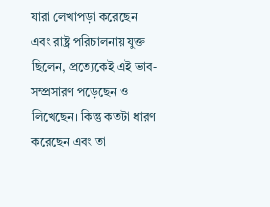যারা লেখাপড়া করেছেন এবং রাষ্ট্র পরিচালনায় যুক্ত ছিলেন, প্রত্যেকেই এই ভাব-সম্প্রসারণ পড়েছেন ও লিখেছেন। কিন্তু কতটা ধারণ করেছেন এবং তা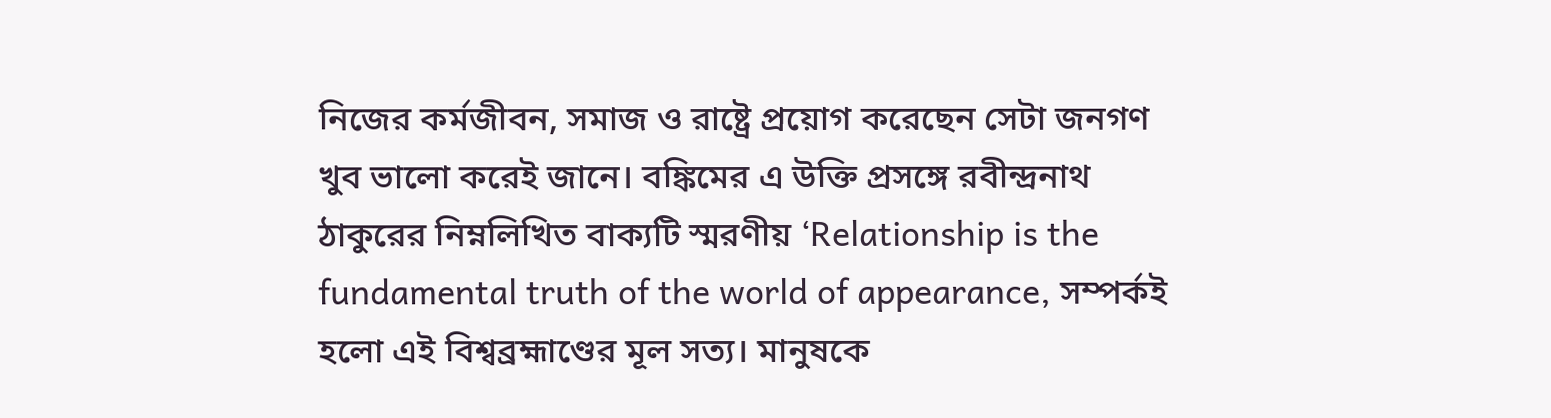নিজের কর্মজীবন, সমাজ ও রাষ্ট্রে প্রয়োগ করেছেন সেটা জনগণ খুব ভালো করেই জানে। বঙ্কিমের এ উক্তি প্রসঙ্গে রবীন্দ্রনাথ ঠাকুরের নিম্নলিখিত বাক্যটি স্মরণীয় ‘Relationship is the fundamental truth of the world of appearance, সম্পর্কই হলো এই বিশ্বব্রহ্মাণ্ডের মূল সত্য। মানুষকে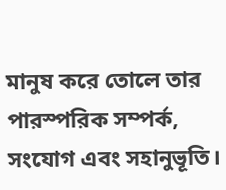মানুষ করে তোলে তার পারস্পরিক সম্পর্ক, সংযোগ এবং সহানুভূতি।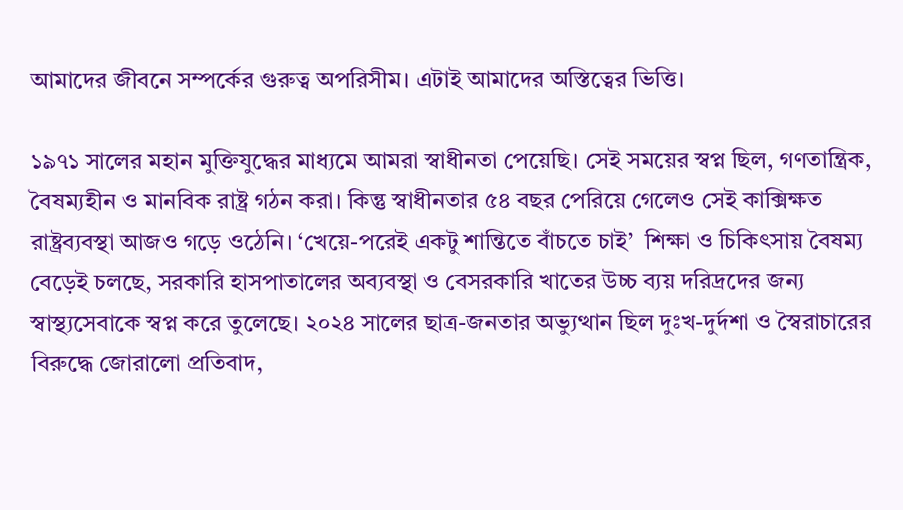আমাদের জীবনে সম্পর্কের গুরুত্ব অপরিসীম। এটাই আমাদের অস্তিত্বের ভিত্তি।

১৯৭১ সালের মহান মুক্তিযুদ্ধের মাধ্যমে আমরা স্বাধীনতা পেয়েছি। সেই সময়ের স্বপ্ন ছিল, গণতান্ত্রিক, বৈষম্যহীন ও মানবিক রাষ্ট্র গঠন করা। কিন্তু স্বাধীনতার ৫৪ বছর পেরিয়ে গেলেও সেই কাক্সিক্ষত রাষ্ট্রব্যবস্থা আজও গড়ে ওঠেনি। ‘খেয়ে-পরেই একটু শান্তিতে বাঁচতে চাই’  শিক্ষা ও চিকিৎসায় বৈষম্য বেড়েই চলছে, সরকারি হাসপাতালের অব্যবস্থা ও বেসরকারি খাতের উচ্চ ব্যয় দরিদ্রদের জন্য স্বাস্থ্যসেবাকে স্বপ্ন করে তুলেছে। ২০২৪ সালের ছাত্র-জনতার অভ্যুত্থান ছিল দুঃখ-দুর্দশা ও স্বৈরাচারের বিরুদ্ধে জোরালো প্রতিবাদ,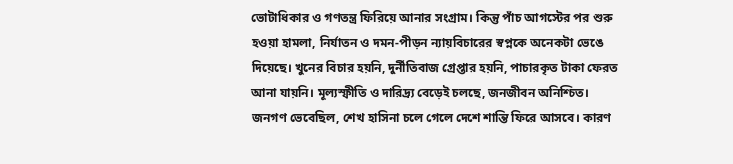ভোটাধিকার ও গণতন্ত্র ফিরিয়ে আনার সংগ্রাম। কিন্তু পাঁচ আগস্টের পর শুরু হওয়া হামলা, নির্যাতন ও দমন-পীড়ন ন্যায়বিচারের স্বপ্নকে অনেকটা ভেঙে দিয়েছে। খুনের বিচার হয়নি, দুর্নীতিবাজ গ্রেপ্তার হয়নি, পাচারকৃত টাকা ফেরত আনা যায়নি। মূল্যস্ফীতি ও দারিদ্র্য বেড়েই চলছে, জনজীবন অনিশ্চিত। জনগণ ভেবেছিল, শেখ হাসিনা চলে গেলে দেশে শান্তি ফিরে আসবে। কারণ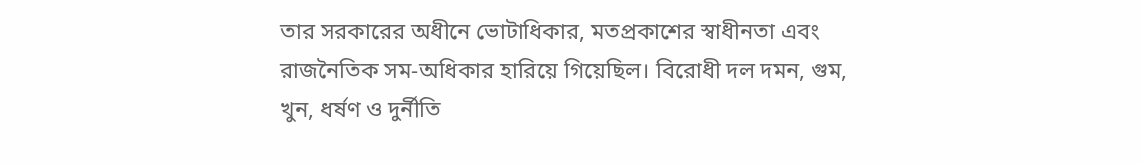তার সরকারের অধীনে ভোটাধিকার, মতপ্রকাশের স্বাধীনতা এবং রাজনৈতিক সম-অধিকার হারিয়ে গিয়েছিল। বিরোধী দল দমন, গুম, খুন, ধর্ষণ ও দুর্নীতি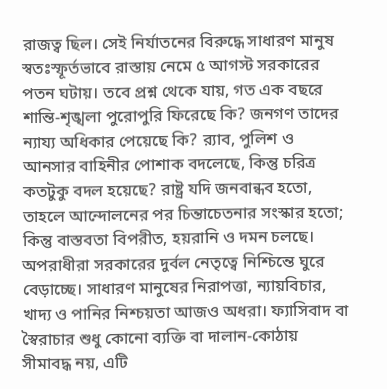রাজত্ব ছিল। সেই নির্যাতনের বিরুদ্ধে সাধারণ মানুষ স্বতঃস্ফূর্তভাবে রাস্তায় নেমে ৫ আগস্ট সরকারের পতন ঘটায়। তবে প্রশ্ন থেকে যায়, গত এক বছরে শান্তি-শৃঙ্খলা পুরোপুরি ফিরেছে কি? জনগণ তাদের ন্যায্য অধিকার পেয়েছে কি? র‌্যাব, পুলিশ ও আনসার বাহিনীর পোশাক বদলেছে, কিন্তু চরিত্র কতটুকু বদল হয়েছে? রাষ্ট্র যদি জনবান্ধব হতো, তাহলে আন্দোলনের পর চিন্তাচেতনার সংস্কার হতো; কিন্তু বাস্তবতা বিপরীত, হয়রানি ও দমন চলছে। অপরাধীরা সরকারের দুর্বল নেতৃত্বে নিশ্চিন্তে ঘুরে বেড়াচ্ছে। সাধারণ মানুষের নিরাপত্তা, ন্যায়বিচার, খাদ্য ও পানির নিশ্চয়তা আজও অধরা। ফ্যাসিবাদ বা স্বৈরাচার শুধু কোনো ব্যক্তি বা দালান-কোঠায় সীমাবদ্ধ নয়, এটি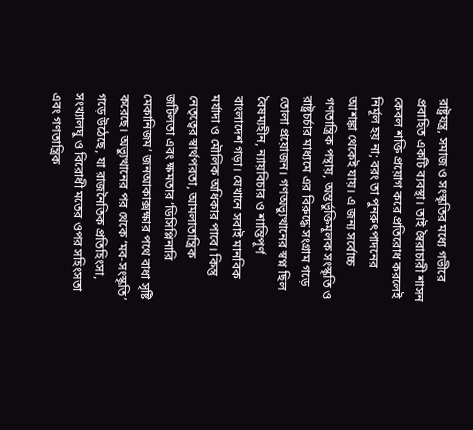রাষ্ট্রযন্ত্র, সমাজ ও সংস্কৃতির মধ্যে গভীরে প্রবাহিত একটি ব্যবস্থা। তাই স্বৈরাচারী শাসন কেবল শক্তি প্রয়োগ করে প্রতিরোধ করলেই নির্মূল হয় না; বরং তা পুনরুৎপাদনের আশঙ্কা থেকেই যায়। এ জন্য সর্বোচ্চ গণতান্ত্রিক পন্থায়, অন্তর্ভুক্তিমূলক সংস্কৃতি ও রাষ্ট্রচর্চার মাধ্যমে এর বিরুদ্ধে সংগ্রাম গড়ে তোলা প্রয়োজন। গণঅভ্যুত্থানের স্বপ্ন ছিল বৈষম্যহীন, ন্যায়বিচার ও শান্তিপূর্ণ বাংলাদেশ গড়া। যেখানে সবাই মানবিক মর্যাদা ও মৌলিক অধিকার পাবে। কিন্তু নেতৃত্বের স্বার্থপরতা, আমলাতান্ত্রিক জটিলতা এবং ক্ষমতার ‘ডিসিপ্লিনারি মেকানিজম’ জনআকাক্সক্ষার পথে বাধা সৃষ্টি করেছে। অভ্যুত্থানের পর থেকে ‘মব-সংস্কৃতি’ গড়ে উঠেছে, যা রাজনৈতিক প্রতিহিংসা, সংখ্যালঘু ও বিরোধী মতের ওপর সহিংসতা এবং গণতান্ত্রিক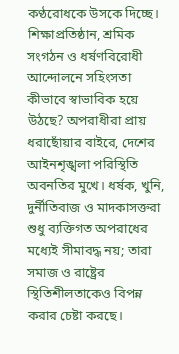কণ্ঠরোধকে উসকে দিচ্ছে। শিক্ষাপ্রতিষ্ঠান, শ্রমিক সংগঠন ও ধর্ষণবিরোধী আন্দোলনে সহিংসতা কীভাবে স্বাভাবিক হয়ে উঠছে? অপরাধীরা প্রায় ধরাছোঁয়ার বাইরে, দেশের আইনশৃঙ্খলা পরিস্থিতি অবনতির মুখে। ধর্ষক, খুনি, দুর্নীতিবাজ ও মাদকাসক্তরা শুধু ব্যক্তিগত অপরাধের মধ্যেই সীমাবদ্ধ নয়; তারা সমাজ ও রাষ্ট্রের স্থিতিশীলতাকেও বিপন্ন করার চেষ্টা করছে।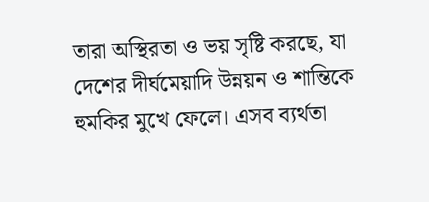তারা অস্থিরতা ও ভয় সৃষ্টি করছে, যা দেশের দীর্ঘমেয়াদি উন্নয়ন ও শান্তিকে হুমকির মুখে ফেলে। এসব ব্যর্থতা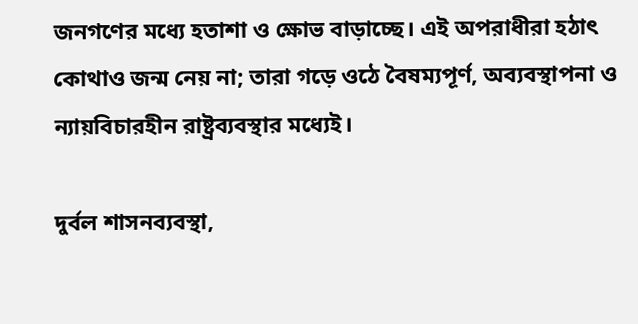জনগণের মধ্যে হতাশা ও ক্ষোভ বাড়াচ্ছে। এই অপরাধীরা হঠাৎ কোথাও জন্ম নেয় না; তারা গড়ে ওঠে বৈষম্যপূর্ণ, অব্যবস্থাপনা ও ন্যায়বিচারহীন রাষ্ট্রব্যবস্থার মধ্যেই।

দুর্বল শাসনব্যবস্থা,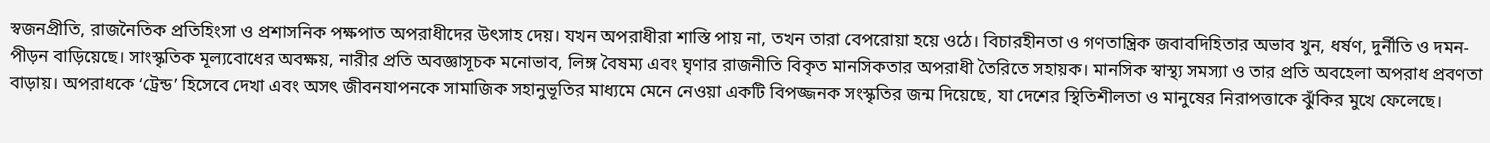স্বজনপ্রীতি, রাজনৈতিক প্রতিহিংসা ও প্রশাসনিক পক্ষপাত অপরাধীদের উৎসাহ দেয়। যখন অপরাধীরা শাস্তি পায় না, তখন তারা বেপরোয়া হয়ে ওঠে। বিচারহীনতা ও গণতান্ত্রিক জবাবদিহিতার অভাব খুন, ধর্ষণ, দুর্নীতি ও দমন-পীড়ন বাড়িয়েছে। সাংস্কৃতিক মূল্যবোধের অবক্ষয়, নারীর প্রতি অবজ্ঞাসূচক মনোভাব, লিঙ্গ বৈষম্য এবং ঘৃণার রাজনীতি বিকৃত মানসিকতার অপরাধী তৈরিতে সহায়ক। মানসিক স্বাস্থ্য সমস্যা ও তার প্রতি অবহেলা অপরাধ প্রবণতা বাড়ায়। অপরাধকে ‘ট্রেন্ড’ হিসেবে দেখা এবং অসৎ জীবনযাপনকে সামাজিক সহানুভূতির মাধ্যমে মেনে নেওয়া একটি বিপজ্জনক সংস্কৃতির জন্ম দিয়েছে, যা দেশের স্থিতিশীলতা ও মানুষের নিরাপত্তাকে ঝুঁকির মুখে ফেলেছে।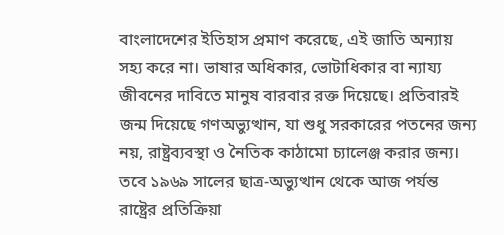বাংলাদেশের ইতিহাস প্রমাণ করেছে, এই জাতি অন্যায় সহ্য করে না। ভাষার অধিকার, ভোটাধিকার বা ন্যায্য জীবনের দাবিতে মানুষ বারবার রক্ত দিয়েছে। প্রতিবারই জন্ম দিয়েছে গণঅভ্যুত্থান, যা শুধু সরকারের পতনের জন্য নয়, রাষ্ট্রব্যবস্থা ও নৈতিক কাঠামো চ্যালেঞ্জ করার জন্য। তবে ১৯৬৯ সালের ছাত্র-অভ্যুত্থান থেকে আজ পর্যন্ত রাষ্ট্রের প্রতিক্রিয়া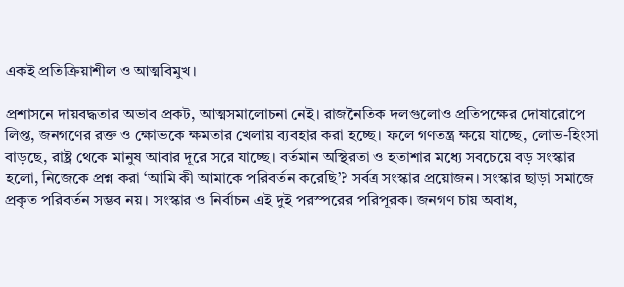একই প্রতিক্রিয়াশীল ও আত্মবিমুখ।

প্রশাসনে দায়বদ্ধতার অভাব প্রকট, আত্মসমালোচনা নেই। রাজনৈতিক দলগুলোও প্রতিপক্ষের দোষারোপে লিপ্ত, জনগণের রক্ত ও ক্ষোভকে ক্ষমতার খেলায় ব্যবহার করা হচ্ছে। ফলে গণতন্ত্র ক্ষয়ে যাচ্ছে, লোভ-হিংসা বাড়ছে, রাষ্ট্র থেকে মানুষ আবার দূরে সরে যাচ্ছে। বর্তমান অস্থিরতা ও হতাশার মধ্যে সবচেয়ে বড় সংস্কার হলো, নিজেকে প্রশ্ন করা ‘আমি কী আমাকে পরিবর্তন করেছি’? সর্বত্র সংস্কার প্রয়োজন। সংস্কার ছাড়া সমাজে প্রকৃত পরিবর্তন সম্ভব নয়। সংস্কার ও নির্বাচন এই দুই পরস্পরের পরিপূরক। জনগণ চায় অবাধ,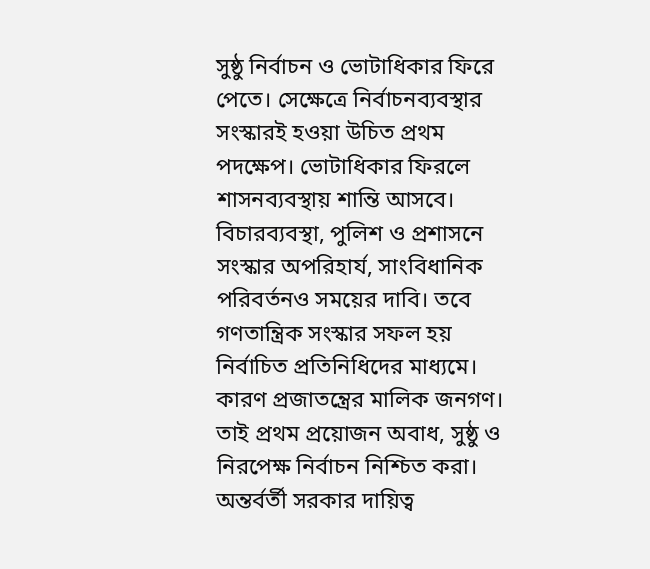সুষ্ঠু নির্বাচন ও ভোটাধিকার ফিরে পেতে। সেক্ষেত্রে নির্বাচনব্যবস্থার সংস্কারই হওয়া উচিত প্রথম পদক্ষেপ। ভোটাধিকার ফিরলে শাসনব্যবস্থায় শান্তি আসবে। বিচারব্যবস্থা, পুলিশ ও প্রশাসনে সংস্কার অপরিহার্য, সাংবিধানিক পরিবর্তনও সময়ের দাবি। তবে গণতান্ত্রিক সংস্কার সফল হয় নির্বাচিত প্রতিনিধিদের মাধ্যমে। কারণ প্রজাতন্ত্রের মালিক জনগণ। তাই প্রথম প্রয়োজন অবাধ, সুষ্ঠু ও নিরপেক্ষ নির্বাচন নিশ্চিত করা। অন্তর্বর্তী সরকার দায়িত্ব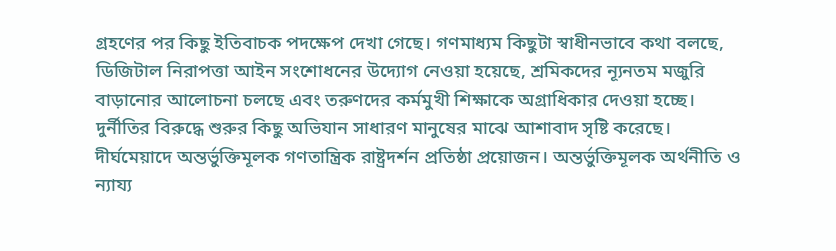গ্রহণের পর কিছু ইতিবাচক পদক্ষেপ দেখা গেছে। গণমাধ্যম কিছুটা স্বাধীনভাবে কথা বলছে, ডিজিটাল নিরাপত্তা আইন সংশোধনের উদ্যোগ নেওয়া হয়েছে, শ্রমিকদের ন্যূনতম মজুরি বাড়ানোর আলোচনা চলছে এবং তরুণদের কর্মমুখী শিক্ষাকে অগ্রাধিকার দেওয়া হচ্ছে। দুর্নীতির বিরুদ্ধে শুরুর কিছু অভিযান সাধারণ মানুষের মাঝে আশাবাদ সৃষ্টি করেছে। দীর্ঘমেয়াদে অন্তর্ভুক্তিমূলক গণতান্ত্রিক রাষ্ট্রদর্শন প্রতিষ্ঠা প্রয়োজন। অন্তর্ভুক্তিমূলক অর্থনীতি ও ন্যায্য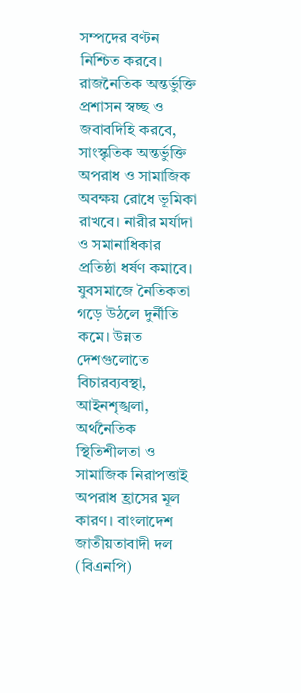সম্পদের বণ্টন নিশ্চিত করবে। রাজনৈতিক অন্তর্ভুক্তি প্রশাসন স্বচ্ছ ও জবাবদিহি করবে, সাংস্কৃতিক অন্তর্ভুক্তি অপরাধ ও সামাজিক অবক্ষয় রোধে ভূমিকা রাখবে। নারীর মর্যাদা ও সমানাধিকার প্রতিষ্ঠা ধর্ষণ কমাবে। যুবসমাজে নৈতিকতা গড়ে উঠলে দুর্নীতি কমে। উন্নত দেশগুলোতে বিচারব্যবস্থা, আইনশৃঙ্খলা, অর্থনৈতিক স্থিতিশীলতা ও সামাজিক নিরাপত্তাই অপরাধ হ্রাসের মূল কারণ। বাংলাদেশ জাতীয়তাবাদী দল (বিএনপি)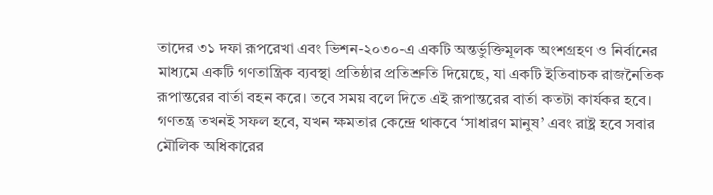তাদের ৩১ দফা রূপরেখা এবং ভিশন-২০৩০-এ একটি অন্তর্ভুক্তিমূলক অংশগ্রহণ ও নির্বানের মাধ্যমে একটি গণতান্ত্রিক ব্যবস্থা প্রতিষ্ঠার প্রতিশ্রুতি দিয়েছে, যা একটি ইতিবাচক রাজনৈতিক রূপান্তরের বার্তা বহন করে। তবে সময় বলে দিতে এই রূপান্তরের বার্তা কতটা কার্যকর হবে। গণতন্ত্র তখনই সফল হবে, যখন ক্ষমতার কেন্দ্রে থাকবে ‘সাধারণ মানুষ’ এবং রাষ্ট্র হবে সবার মৌলিক অধিকারের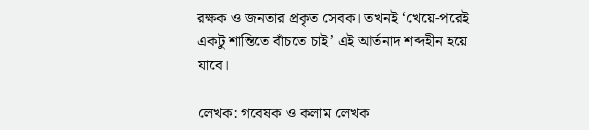রক্ষক ও জনতার প্রকৃত সেবক। তখনই ‘খেয়ে-পরেই একটু শান্তিতে বাঁচতে চাই’ এই আর্তনাদ শব্দহীন হয়ে যাবে।

লেখক: গবেষক ও কলাম লেখক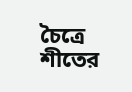চৈত্রে শীতের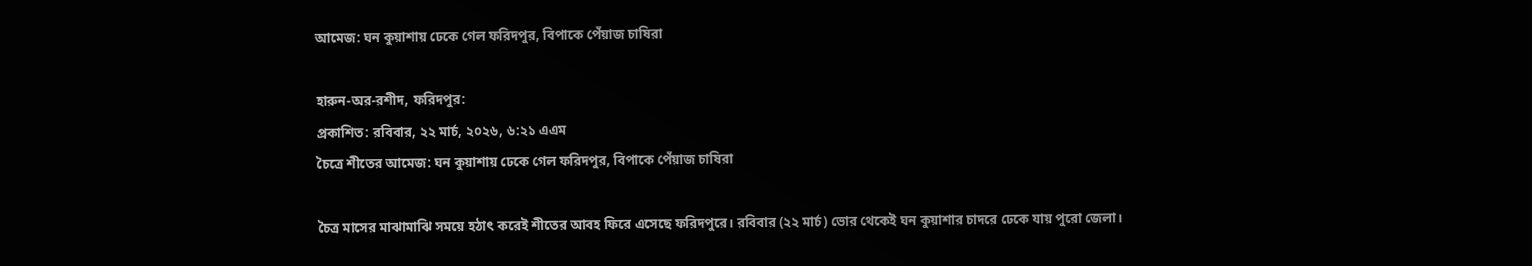আমেজ: ঘন কুয়াশায় ঢেকে গেল ফরিদপুর, বিপাকে পেঁয়াজ চাষিরা

হারুন-অর-রশীদ, ফরিদপুর:
প্রকাশিত: রবিবার, ২২ মার্চ, ২০২৬, ৬:২১ এএম
চৈত্রে শীতের আমেজ: ঘন কুয়াশায় ঢেকে গেল ফরিদপুর, বিপাকে পেঁয়াজ চাষিরা

চৈত্র মাসের মাঝামাঝি সময়ে হঠাৎ করেই শীতের আবহ ফিরে এসেছে ফরিদপুরে। রবিবার (২২ মার্চ) ভোর থেকেই ঘন কুয়াশার চাদরে ঢেকে যায় পুরো জেলা।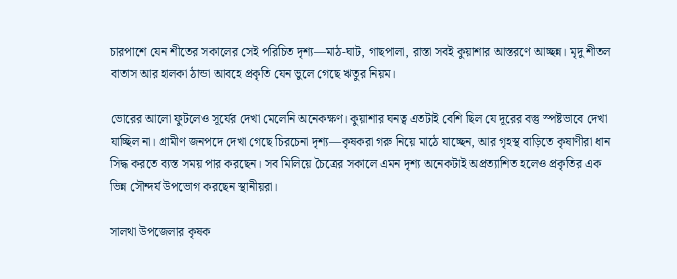চারপাশে যেন শীতের সকালের সেই পরিচিত দৃশ্য—মাঠ-ঘাট, গাছপালা, রাস্তা সবই কুয়াশার আস্তরণে আচ্ছন্ন। মৃদু শীতল বাতাস আর হালকা ঠান্ডা আবহে প্রকৃতি যেন ভুলে গেছে ঋতুর নিয়ম।

ভোরের আলো ফুটলেও সূর্যের দেখা মেলেনি অনেকক্ষণ। কুয়াশার ঘনত্ব এতটাই বেশি ছিল যে দূরের বস্তু স্পষ্টভাবে দেখা যাচ্ছিল না। গ্রামীণ জনপদে দেখা গেছে চিরচেনা দৃশ্য—কৃষকরা গরু নিয়ে মাঠে যাচ্ছেন, আর গৃহস্থ বাড়িতে কৃষাণীরা ধান সিদ্ধ করতে ব্যস্ত সময় পার করছেন। সব মিলিয়ে চৈত্রের সকালে এমন দৃশ্য অনেকটাই অপ্রত্যাশিত হলেও প্রকৃতির এক ভিন্ন সৌন্দর্য উপভোগ করছেন স্থানীয়রা।

সালথা উপজেলার কৃষক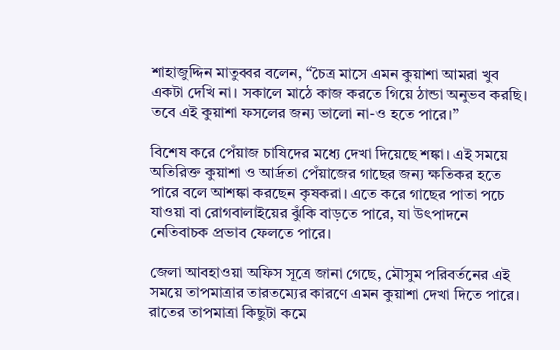শাহাজুদ্দিন মাতুব্বর বলেন, “চৈত্র মাসে এমন কুয়াশা আমরা খুব একটা দেখি না। সকালে মাঠে কাজ করতে গিয়ে ঠান্ডা অনুভব করছি। তবে এই কুয়াশা ফসলের জন্য ভালো না-ও হতে পারে।”

বিশেষ করে পেঁয়াজ চাষিদের মধ্যে দেখা দিয়েছে শঙ্কা। এই সময়ে অতিরিক্ত কুয়াশা ও আর্দ্রতা পেঁয়াজের গাছের জন্য ক্ষতিকর হতে পারে বলে আশঙ্কা করছেন কৃষকরা। এতে করে গাছের পাতা পচে যাওয়া বা রোগবালাইয়ের ঝুঁকি বাড়তে পারে, যা উৎপাদনে নেতিবাচক প্রভাব ফেলতে পারে।

জেলা আবহাওয়া অফিস সূত্রে জানা গেছে, মৌসুম পরিবর্তনের এই সময়ে তাপমাত্রার তারতম্যের কারণে এমন কুয়াশা দেখা দিতে পারে। রাতের তাপমাত্রা কিছুটা কমে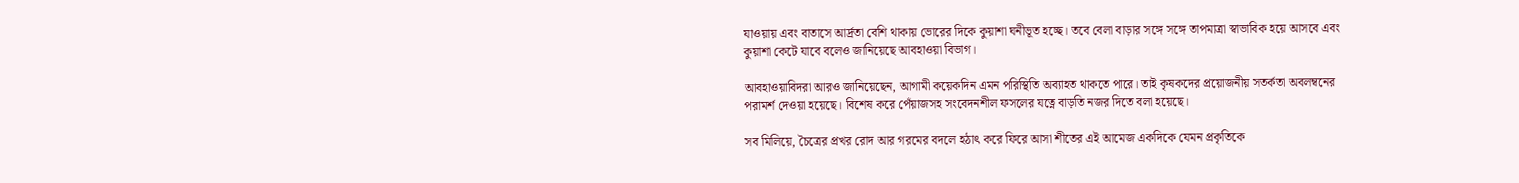যাওয়ায় এবং বাতাসে আর্দ্রতা বেশি থাকায় ভোরের দিকে কুয়াশা ঘনীভূত হচ্ছে। তবে বেলা বাড়ার সঙ্গে সঙ্গে তাপমাত্রা স্বাভাবিক হয়ে আসবে এবং কুয়াশা কেটে যাবে বলেও জানিয়েছে আবহাওয়া বিভাগ।

আবহাওয়াবিদরা আরও জানিয়েছেন, আগামী কয়েকদিন এমন পরিস্থিতি অব্যাহত থাকতে পারে। তাই কৃষকদের প্রয়োজনীয় সতর্কতা অবলম্বনের পরামর্শ দেওয়া হয়েছে। বিশেষ করে পেঁয়াজসহ সংবেদনশীল ফসলের যত্নে বাড়তি নজর দিতে বলা হয়েছে।

সব মিলিয়ে, চৈত্রের প্রখর রোদ আর গরমের বদলে হঠাৎ করে ফিরে আসা শীতের এই আমেজ একদিকে যেমন প্রকৃতিকে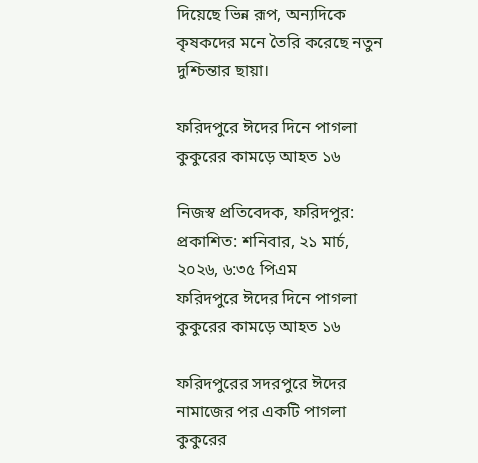দিয়েছে ভিন্ন রূপ, অন্যদিকে কৃষকদের মনে তৈরি করেছে নতুন দুশ্চিন্তার ছায়া।

ফরিদপুরে ঈদের দিনে পাগলা কুকুরের কামড়ে আহত ১৬

নিজস্ব প্রতিবেদক, ফরিদপুর:
প্রকাশিত: শনিবার, ২১ মার্চ, ২০২৬, ৬:৩৫ পিএম
ফরিদপুরে ঈদের দিনে পাগলা কুকুরের কামড়ে আহত ১৬

ফরিদপুরের সদরপুরে ঈদের নামাজের পর একটি পাগলা কুকুরের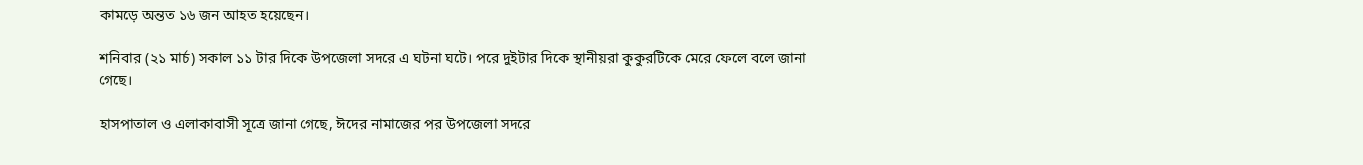কামড়ে অন্তত ১৬ জন আহত হয়েছেন।

শনিবার (২১ মার্চ) সকাল ১১ টার দিকে উপজেলা সদরে এ ঘটনা ঘটে। পরে দুইটার দিকে স্থানীয়রা কুকুরটিকে মেরে ফেলে বলে জানা গেছে।

হাসপাতাল ও এলাকাবাসী সূত্রে জানা গেছে, ঈদের নামাজের পর উপজেলা সদরে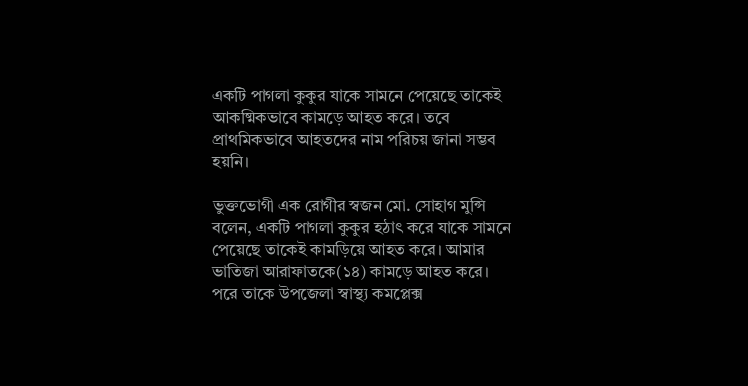একটি পাগলা কুকুর যাকে সামনে পেয়েছে তাকেই আকষ্মিকভাবে কামড়ে আহত করে। তবে প্রাথমিকভাবে আহতদের নাম পরিচয় জানা সম্ভব হয়নি।

ভুক্তভোগী এক রোগীর স্বজন মো. সোহাগ মুন্সি বলেন, একটি পাগলা কুকুর হঠাৎ করে যাকে সামনে পেয়েছে তাকেই কামড়িয়ে আহত করে। আমার ভাতিজা আরাফাতকে(১৪) কামড়ে আহত করে। পরে তাকে উপজেলা স্বাস্থ্য কমপ্লেক্স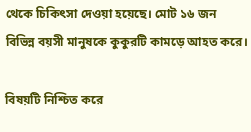থেকে চিকিৎসা দেওয়া হয়েছে। মোট ১৬ জন বিভিন্ন বয়সী মানুষকে কুকুরটি কামড়ে আহত করে।

বিষয়টি নিশ্চিত করে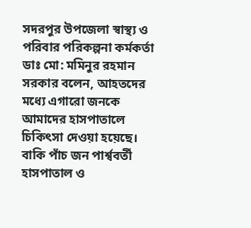সদরপুর উপজেলা স্বাস্থ্য ও পরিবার পরিকল্পনা কর্মকর্তা ডাঃ মো: মমিনুর রহমান সরকার বলেন, আহতদের মধ্যে এগারো জনকে আমাদের হাসপাতালে চিকিৎসা দেওয়া হয়েছে। বাকি পাঁচ জন পার্শ্ববর্তী হাসপাতাল ও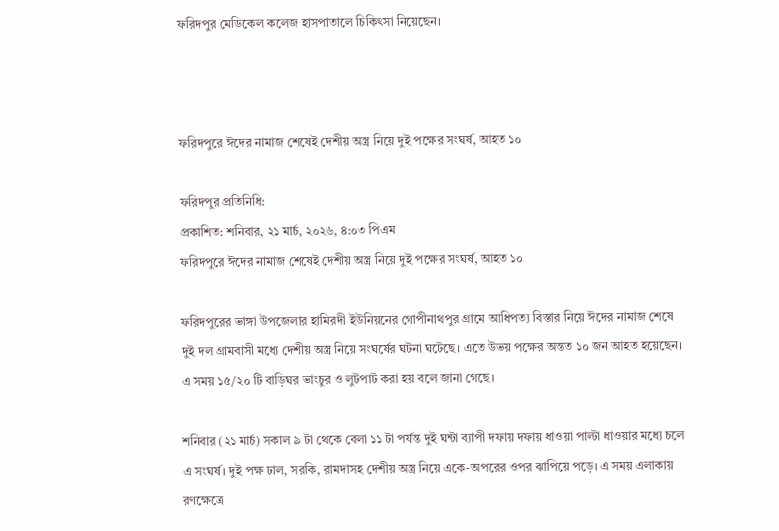ফরিদপুর মেডিকেল কলেজ হাসপাতালে চিকিৎসা নিয়েছেন।



ফরিদপুরে ঈদের নামাজ শেষেই দেশীয় অস্ত্র নিয়ে দুই পক্ষের সংঘর্ষ, আহত ১০

ফরিদপুর প্রতিনিধি:
প্রকাশিত: শনিবার, ২১ মার্চ, ২০২৬, ৪:০৩ পিএম
ফরিদপুরে ঈদের নামাজ শেষেই দেশীয় অস্ত্র নিয়ে দুই পক্ষের সংঘর্ষ, আহত ১০

ফরিদপুরের ভাঙ্গা উপজেলার হামিরদী ইউনিয়নের গোপীনাথপুর গ্রামে আধিপত্য বিস্তার নিয়ে ঈদের নামাজ শেষে দুই দল গ্রামবাসী মধ্যে দেশীয় অস্ত্র নিয়ে সংঘর্ষের ঘটনা ঘটেছে। এতে উভয় পক্ষের অন্তত ১০ জন আহত হয়েছেন। এ সময় ১৫/২০ টি বাড়িঘর ভাংচুর ও লুটপাট করা হয় বলে জানা গেছে।

শনিবার (২১ মার্চ) সকাল ৯ টা থেকে বেলা ১১ টা পর্যন্ত দুই ঘন্টা ব্যাপী দফায় দফায় ধাওয়া পাল্টা ধাওয়ার মধ্যে চলে এ সংঘর্ষ। দুই পক্ষ ঢাল, সরকি, রামদাসহ দেশীয় অস্ত্র নিয়ে একে-অপরের ওপর ঝাপিয়ে পড়ে। এ সময় এলাকায় রণক্ষেত্রে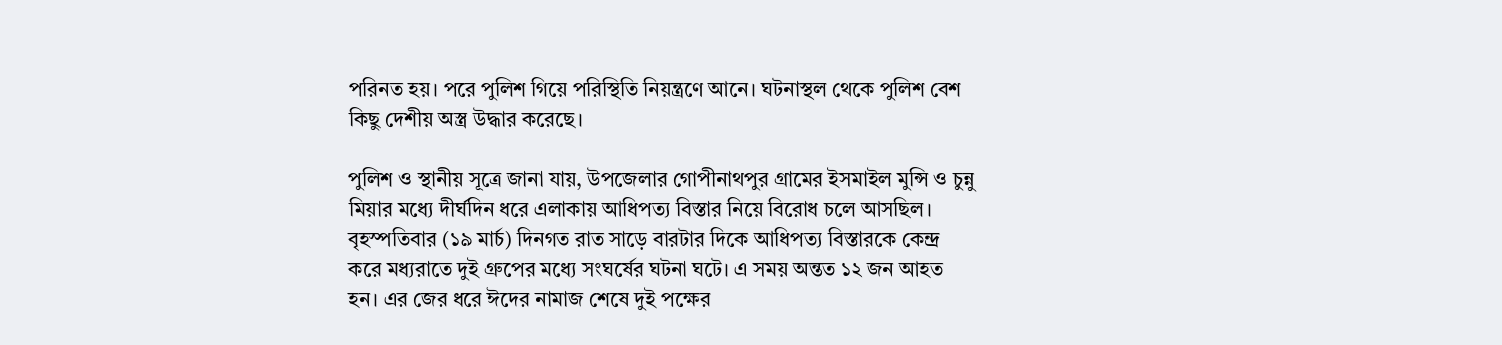পরিনত হয়। পরে পুলিশ গিয়ে পরিস্থিতি নিয়ন্ত্রণে আনে। ঘটনাস্থল থেকে পুলিশ বেশ কিছু দেশীয় অস্ত্র উদ্ধার করেছে।

পুলিশ ও স্থানীয় সূত্রে জানা যায়, উপজেলার গোপীনাথপুর গ্রামের ইসমাইল মুন্সি ও চুন্নু মিয়ার মধ্যে দীর্ঘদিন ধরে এলাকায় আধিপত্য বিস্তার নিয়ে বিরোধ চলে আসছিল। বৃহস্পতিবার (১৯ মার্চ) দিনগত রাত সাড়ে বারটার দিকে আধিপত্য বিস্তারকে কেন্দ্র করে মধ্যরাতে দুই গ্রুপের মধ্যে সংঘর্ষের ঘটনা ঘটে। এ সময় অন্তত ১২ জন আহত হন। এর জের ধরে ঈদের নামাজ শেষে দুই পক্ষের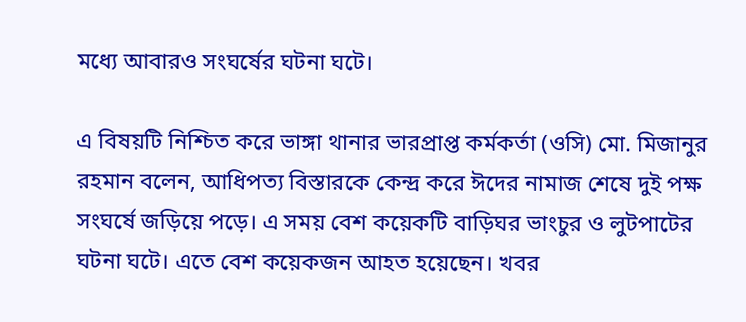মধ্যে আবারও সংঘর্ষের ঘটনা ঘটে।

এ বিষয়টি নিশ্চিত করে ভাঙ্গা থানার ভারপ্রাপ্ত কর্মকর্তা (ওসি) মো. মিজানুর রহমান বলেন, আধিপত্য বিস্তারকে কেন্দ্র করে ঈদের নামাজ শেষে দুই পক্ষ সংঘর্ষে জড়িয়ে পড়ে। এ সময় বেশ কয়েকটি বাড়িঘর ভাংচুর ও লুটপাটের ঘটনা ঘটে। এতে বেশ কয়েকজন আহত হয়েছেন। খবর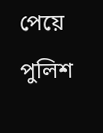পেয়ে পুলিশ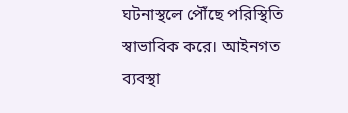ঘটনাস্থলে পৌঁছে পরিস্থিতি স্বাভাবিক করে। আইনগত ব্যবস্থা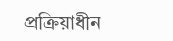প্রক্রিয়াধীন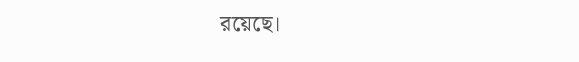রয়েছে।